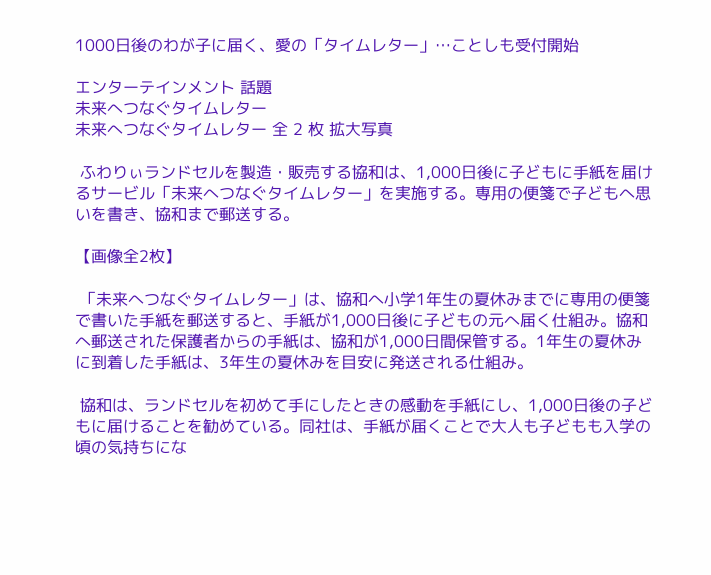1000日後のわが子に届く、愛の「タイムレター」…ことしも受付開始

エンターテインメント 話題
未来へつなぐタイムレター
未来へつなぐタイムレター 全 2 枚 拡大写真

 ふわりぃランドセルを製造・販売する協和は、1,000日後に子どもに手紙を届けるサービル「未来へつなぐタイムレター」を実施する。専用の便箋で子どもへ思いを書き、協和まで郵送する。

【画像全2枚】

 「未来へつなぐタイムレター」は、協和へ小学1年生の夏休みまでに専用の便箋で書いた手紙を郵送すると、手紙が1,000日後に子どもの元へ届く仕組み。協和へ郵送された保護者からの手紙は、協和が1,000日間保管する。1年生の夏休みに到着した手紙は、3年生の夏休みを目安に発送される仕組み。

 協和は、ランドセルを初めて手にしたときの感動を手紙にし、1,000日後の子どもに届けることを勧めている。同社は、手紙が届くことで大人も子どもも入学の頃の気持ちにな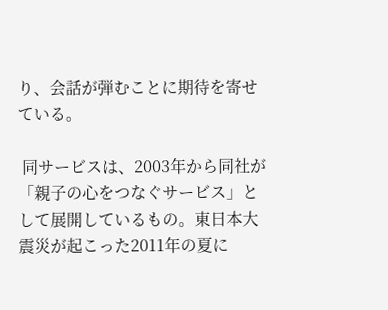り、会話が弾むことに期待を寄せている。

 同サービスは、2003年から同社が「親子の心をつなぐサービス」として展開しているもの。東日本大震災が起こった2011年の夏に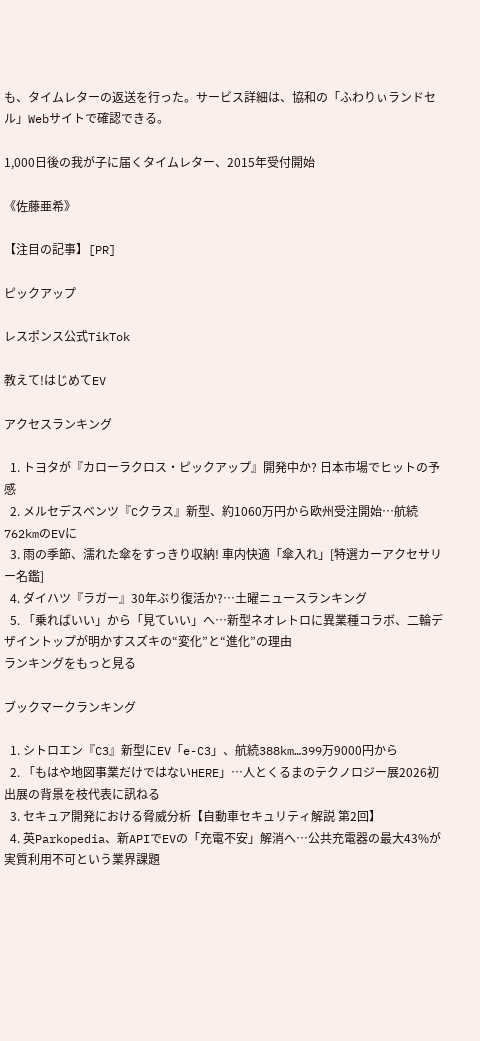も、タイムレターの返送を行った。サービス詳細は、協和の「ふわりぃランドセル」Webサイトで確認できる。

1,000日後の我が子に届くタイムレター、2015年受付開始

《佐藤亜希》

【注目の記事】[PR]

ピックアップ

レスポンス公式TikTok

教えて!はじめてEV

アクセスランキング

  1. トヨタが『カローラクロス・ピックアップ』開発中か? 日本市場でヒットの予感
  2. メルセデスベンツ『Cクラス』新型、約1060万円から欧州受注開始…航続762kmのEVに
  3. 雨の季節、濡れた傘をすっきり収納! 車内快適「傘入れ」[特選カーアクセサリー名鑑]
  4. ダイハツ『ラガー』30年ぶり復活か?…土曜ニュースランキング
  5. 「乗ればいい」から「見ていい」へ…新型ネオレトロに異業種コラボ、二輪デザイントップが明かすスズキの“変化”と“進化”の理由
ランキングをもっと見る

ブックマークランキング

  1. シトロエン『C3』新型にEV「e-C3」、航続388km…399万9000円から
  2. 「もはや地図事業だけではないHERE」…人とくるまのテクノロジー展2026初出展の背景を枝代表に訊ねる
  3. セキュア開発における脅威分析【自動車セキュリティ解説 第2回】
  4. 英Parkopedia、新APIでEVの「充電不安」解消へ…公共充電器の最大43%が実質利用不可という業界課題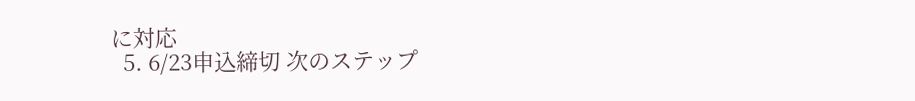に対応
  5. 6/23申込締切 次のステップ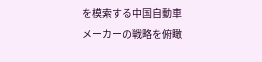を模索する中国自動車メーカーの戦略を俯瞰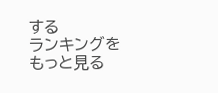する
ランキングをもっと見る